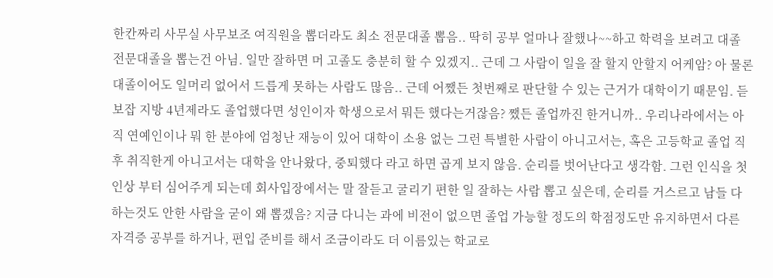한칸짜리 사무실 사무보조 여직원을 뽑더라도 최소 전문대졸 뽑음.. 딱히 공부 얼마나 잘했나~~하고 학력을 보려고 대졸 전문대졸을 뽑는건 아님. 일만 잘하면 머 고졸도 충분히 할 수 있겠지.. 근데 그 사람이 일을 잘 할지 안할지 어케암? 아 물론 대졸이어도 일머리 없어서 드릅게 못하는 사람도 많음.. 근데 어쨌든 첫번째로 판단할 수 있는 근거가 대학이기 때문임. 듣보잡 지방 4년제라도 졸업했다면 성인이자 학생으로서 뭐든 했다는거잖음? 쨌든 졸업까진 한거니까.. 우리나라에서는 아직 연예인이나 뭐 한 분야에 엄청난 재능이 있어 대학이 소용 없는 그런 특별한 사람이 아니고서는, 혹은 고등학교 졸업 직후 취직한게 아니고서는 대학을 안나왔다, 중퇴했다 라고 하면 곱게 보지 않음. 순리를 벗어난다고 생각함. 그런 인식을 첫인상 부터 심어주게 되는데 회사입장에서는 말 잘듣고 굴리기 편한 일 잘하는 사람 뽑고 싶은데, 순리를 거스르고 남들 다 하는것도 안한 사람을 굳이 왜 뽑겠음? 지금 다니는 과에 비전이 없으면 졸업 가능할 정도의 학점정도만 유지하면서 다른 자격증 공부를 하거나, 편입 준비를 해서 조금이라도 더 이름있는 학교로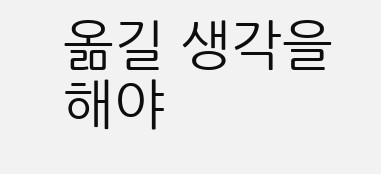옮길 생각을 해야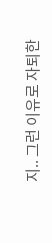지.. 그런 이유로 자퇴한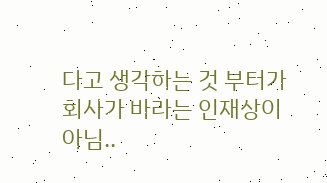다고 생각하는 것 부터가 회사가 바라는 인재상이 아님..